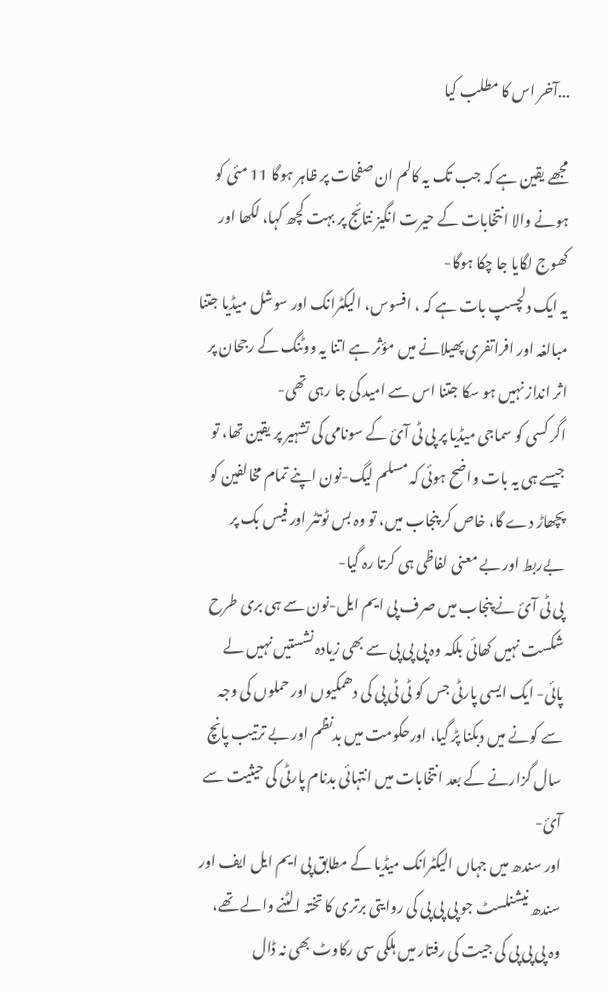...آخر اس کا مطلب کیا

مجھے یقین ہے کہ جب تک یہ کالم ان صفحات پر ظاہر ہوگا 11 مئی کو ہونے والا انتخابات کے حیرت انگیز نتائج پر بہت کچھ کہا، لکھا اور کھوج لگایا جا چکا ہوگا-
یہ ایک دلچسپ بات ہے کہ ، افسوس، الیکٹرانک اور سوشل میڈیا جتنا مبالغہ اور افراتفری پھیلانے میں مؤثر ہے اتنا یہ ووٹنگ کے رجحان پر اثر انداز نہیں ہو سکا جتنا اس سے امید کی جا رہی تھی-
اگر کسی کو سماجی میڈیا پر پی ٹی آئ کے سونامی کی تشہیر پر یقین تھا، تو جیسے ہی یہ بات واضح ہوئی کہ مسلم لیگ-نون اپنے تمام مخالفین کو پچھاڑ دے گا، خاص کر پنجاب میں، تو وہ بس ٹوتٹر اور فیس بک پر بےربط اور بے معنی لفاظی ہی کرتا رہ گیا-
پی ٹی آئ نے پنجاب میں صرف پی ایم ایل-نون سے ہی بری طرح شکست نہیں کھائی بلکہ وہ پی پی پی سے بھی زیادہ نشستیں نہیں لے پائی- ایک ایسی پارٹی جس کو ٹی ٹی پی کی دھمکیوں اور حملوں کی وجہ سے کونے میں دبکنا پڑ گیا، اورحکومت میں بدنظم اور بے ترتیب پانچ سال گزارنے کے بعد انتخابات میں انتہائی بدنام پارٹی کی حیثیت سے آئ-
اور سندھ میں جہاں الیکٹرانک میڈیا کے مطابق پی ایم ایل ایف اور سندھ نیشنلسٹ جو پی پی پی کی روایتی برتری کا تختہ الٹنے والے تھے، وہ پی پی پی کی جیت کی رفتار میں ہلکی سی رکاوٹ بھی نہ ڈال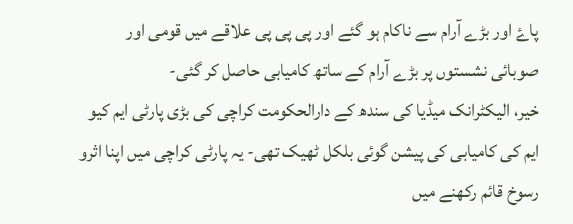پاۓ اور بڑے آرام سے ناکام ہو گئے اور پی پی پی علاقے میں قومی اور صوبائی نشستوں پر بڑے آرام کے ساتھ کامیابی حاصل کر گئی-
خیر، الیکٹرانک میڈیا کی سندھ کے دارالحکومت کراچی کی بڑی پارٹی ایم کیو ایم کی کامیابی کی پیشن گوئی بلکل ٹھیک تھی- یہ پارٹی کراچی میں اپنا اثرو رسوخ قائم رکھنے میں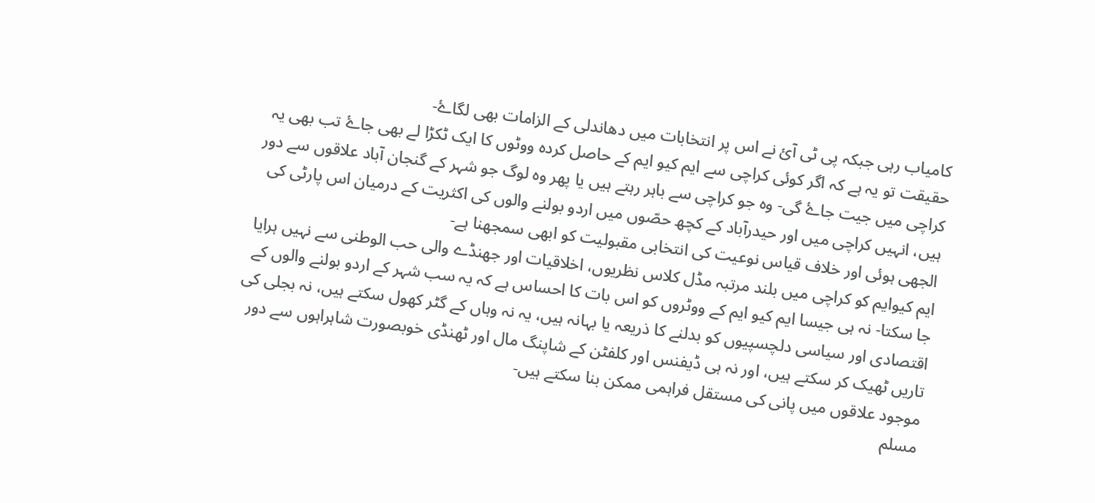کامیاب رہی جبکہ پی ٹی آئ نے اس پر انتخابات میں دھاندلی کے الزامات بھی لگاۓ-
حقیقت تو یہ ہے کہ اگر کوئی کراچی سے ایم کیو ایم کے حاصل کردہ ووٹوں کا ایک ٹکڑا لے بھی جاۓ تب بھی یہ کراچی میں جیت جاۓ گی- وہ جو کراچی سے باہر رہتے ہیں یا پھر وہ لوگ جو شہر کے گنجان آباد علاقوں سے دور ہیں، انہیں کراچی میں اور حیدرآباد کے کچھ حصّوں میں اردو بولنے والوں کی اکثریت کے درمیان اس پارٹی کی الجھی ہوئی اور خلاف قیاس نوعیت کی انتخابی مقبولیت کو ابھی سمجھنا ہے-
ایم کیوایم کو کراچی میں بلند مرتبہ مڈل کلاس نظریوں، اخلاقیات اور جھنڈے والی حب الوطنی سے نہیں ہرایا جا سکتا- نہ ہی جیسا ایم کیو ایم کے ووٹروں کو اس بات کا احساس ہے کہ یہ سب شہر کے اردو بولنے والوں کے اقتصادی اور سیاسی دلچسپیوں کو بدلنے کا ذریعہ یا بہانہ ہیں، یہ نہ وہاں کے گٹر کھول سکتے ہیں، نہ بجلی کی تاریں ٹھیک کر سکتے ہیں، اور نہ ہی ڈیفنس اور کلفٹن کے شاپنگ مال اور ٹھنڈی خوبصورت شاہراہوں سے دور موجود علاقوں میں پانی کی مستقل فراہمی ممکن بنا سکتے ہیں-
مسلم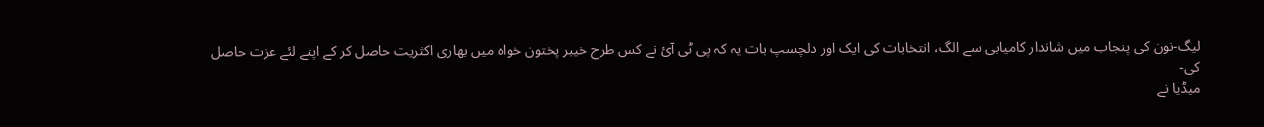لیگ-نون کی پنجاب میں شاندار کامیابی سے الگ، انتخابات کی ایک اور دلچسپ بات یہ کہ پی ٹی آئ نے کس طرح خیبر پختون خواہ میں بھاری اکثریت حاصل کر کے اپنے لئے عزت حاصل کی-
میڈیا نے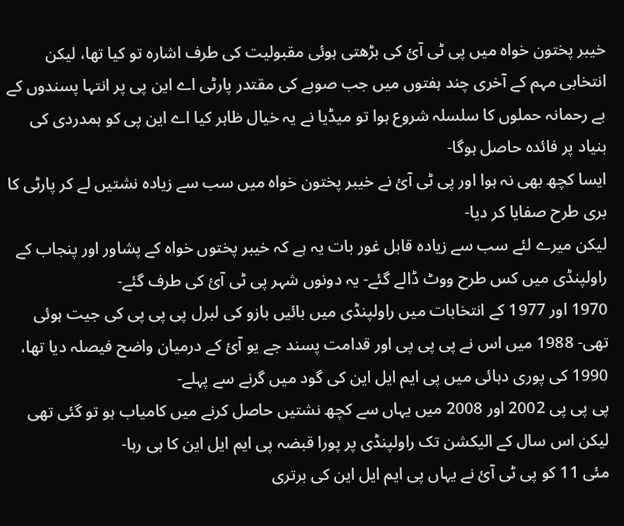خیبر پختون خواہ میں پی ٹی آئ کی بڑھتی ہوئی مقبولیت کی طرف اشارہ تو کیا تھا، لیکن انتخابی مہم کے آخری چند ہفتوں میں جب صوبے کی مقتدر پارٹی اے این پی پر انتہا پسندوں کے بے رحمانہ حملوں کا سلسلہ شروع ہوا تو میڈیا نے یہ خیال ظاہر کیا اے این پی کو ہمدردی کی بنیاد پر فائدہ حاصل ہوگا-
ایسا کچھ بھی نہ ہوا اور پی ٹی آئ نے خیبر پختون خواہ میں سب سے زیادہ نشتیں لے کر پارٹی کا بری طرح صفایا کر دیا-
لیکن میرے لئے سب سے زیادہ قابل غور بات یہ ہے کہ خیبر پختوں خواہ کے پشاور اور پنجاب کے راولپنڈی میں کس طرح ووٹ ڈالے گئے- یہ دونوں شہر پی ٹی آئ کی طرف گئے-
1970 اور 1977 کے انتخابات میں راولپنڈی میں بائیں بازو کی لبرل پی پی پی کی جیت ہوئی تھی- 1988 میں اس نے پی پی پی اور قدامت پسند جے یو آئ کے درمیان واضح فیصلہ دیا تھا، 1990 کی پوری دہائی میں پی ایم ایل این کی گود میں گرنے سے پہلے-
پی پی پی 2002 اور 2008 میں یہاں سے کچھ نشتیں حاصل کرنے میں کامیاب ہو تو گئی تھی لیکن اس سال کے الیکشن تک راولپنڈی پر پورا قبضہ پی ایم ایل این کا ہی رہا-
مئی 11 کو پی ٹی آئ نے یہاں پی ایم ایل این کی برتری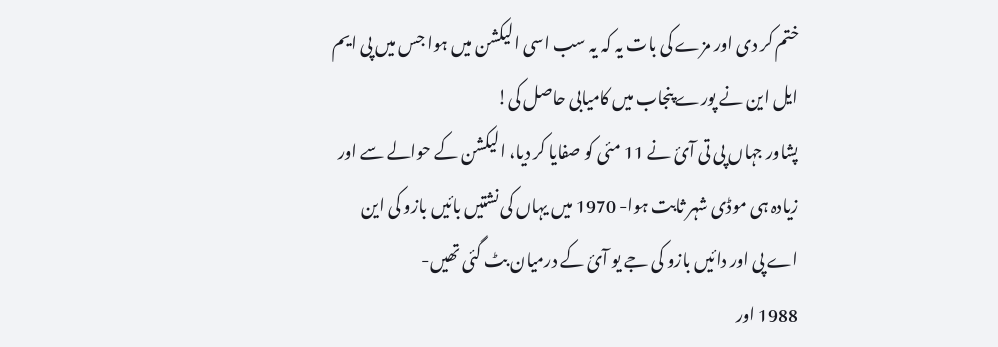ختم کر دی اور مزے کی بات یہ کہ یہ سب اسی الیکشن میں ہوا جس میں پی ایم ایل این نے پورے پنجاب میں کامیابی حاصل کی!
پشاور جہاں پی تی آئ نے 11 مئی کو صفایا کر دیا، الیکشن کے حوالے سے اور زیادہ ہی موڈی شہر ثابت ہوا- 1970 میں یہاں کی نشتیں بائیں بازو کی این اے پی اور دائیں بازو کی جے یو آئ کے درمیان بٹ گئی تھیں-
1988 اور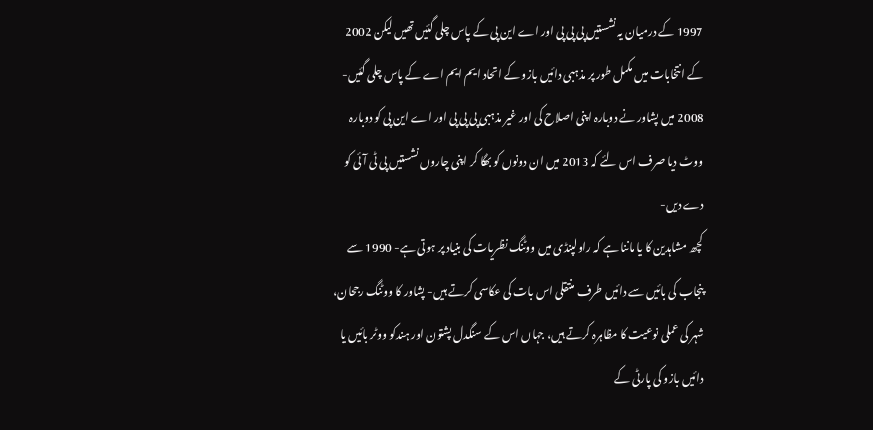1997 کے درمیان یہ نشستیں پی پی پی اور اے این پی کے پاس چلی گئیں تھیں لیکن 2002 کے انتخابات میں مکمل طور پر مذہبی دائیں بازو کے اتحاد ایم ایم اے کے پاس چلی گئیں-
2008 میں پشاور نے دوبارہ اپنی اصلاح کی اور غیر مذہبی پی پی پی اور اے این پی کو دوبارہ ووٹ دیا صرف اس لئے کہ 2013 میں ان دونوں کو بھگا کر اپنی چاروں نشستیں پی ٹی آئی کو دے دیں-
کچھ مشاہدین کا یا ماننا ہے کہ راولپنڈی میں ووٹنگ نظریات کی بنیاد پر ہوتی ہے- 1990 سے پنجاب کی بائیں سے دائیں طرف منتقلی اس بات کی عکاسی کرتے ہیں- پشاور کا ووٹنگ رجحان، شہر کی عملی نوعیت کا مظاہرہ کرتے ہیں، جہاں اس کے سنگدل پشتون اور ہندکو ووٹر بائیں یا دائیں بازو کی پارٹی کے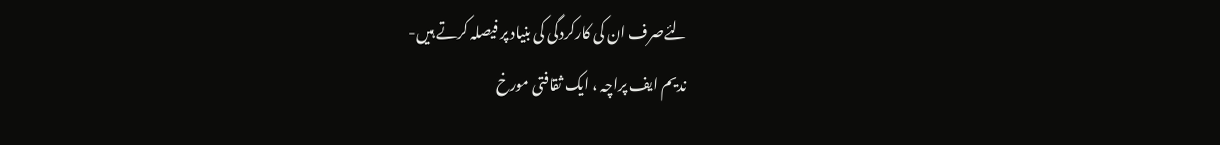لئےصرف ان کی کارکردگی کی بنیاد پر فیصلہ کرتے ہیں-
ندیم ایف پراچہ ، ایک ثقافتی مورخ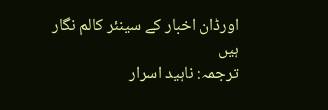اورڈان اخبار کے سینئر کالم نگار ہیں
ترجمہ: ناہید اسرار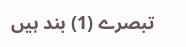تبصرے (1) بند ہیں